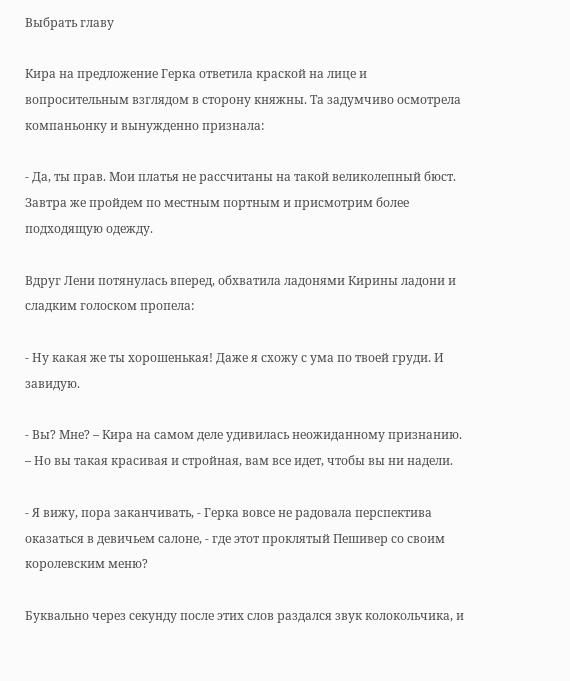Выбрать главу

Кира на предложение Герка ответила краской на лице и вопросительным взглядом в сторону княжны. Та задумчиво осмотрела компаньонку и вынужденно признала:

- Да, ты прав. Мои платья не рассчитаны на такой великолепный бюст. Завтра же пройдем по местным портным и присмотрим более подходящую одежду.

Вдруг Лени потянулась вперед, обхватила ладонями Кирины ладони и сладким голоском пропела:

- Ну какая же ты хорошенькая! Даже я схожу с ума по твоей груди. И завидую.

- Вы? Мне? – Кира на самом деле удивилась неожиданному признанию. – Но вы такая красивая и стройная, вам все идет, чтобы вы ни надели.

- Я вижу, пора заканчивать, - Герка вовсе не радовала перспектива оказаться в девичьем салоне, - где этот проклятый Пешивер со своим королевским меню?

Буквально через секунду после этих слов раздался звук колокольчика, и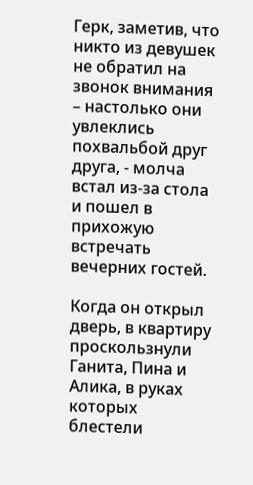Герк, заметив, что никто из девушек не обратил на звонок внимания – настолько они увлеклись похвальбой друг друга, - молча встал из-за стола и пошел в прихожую встречать вечерних гостей.

Когда он открыл дверь, в квартиру проскользнули Ганита, Пина и Алика, в руках которых блестели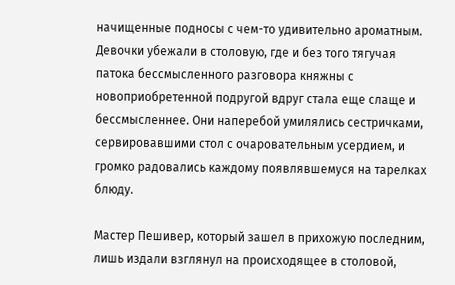начищенные подносы с чем-то удивительно ароматным. Девочки убежали в столовую, где и без того тягучая патока бессмысленного разговора княжны с новоприобретенной подругой вдруг стала еще слаще и бессмысленнее. Они наперебой умилялись сестричками, сервировавшими стол с очаровательным усердием, и громко радовались каждому появлявшемуся на тарелках блюду.

Мастер Пешивер, который зашел в прихожую последним, лишь издали взглянул на происходящее в столовой,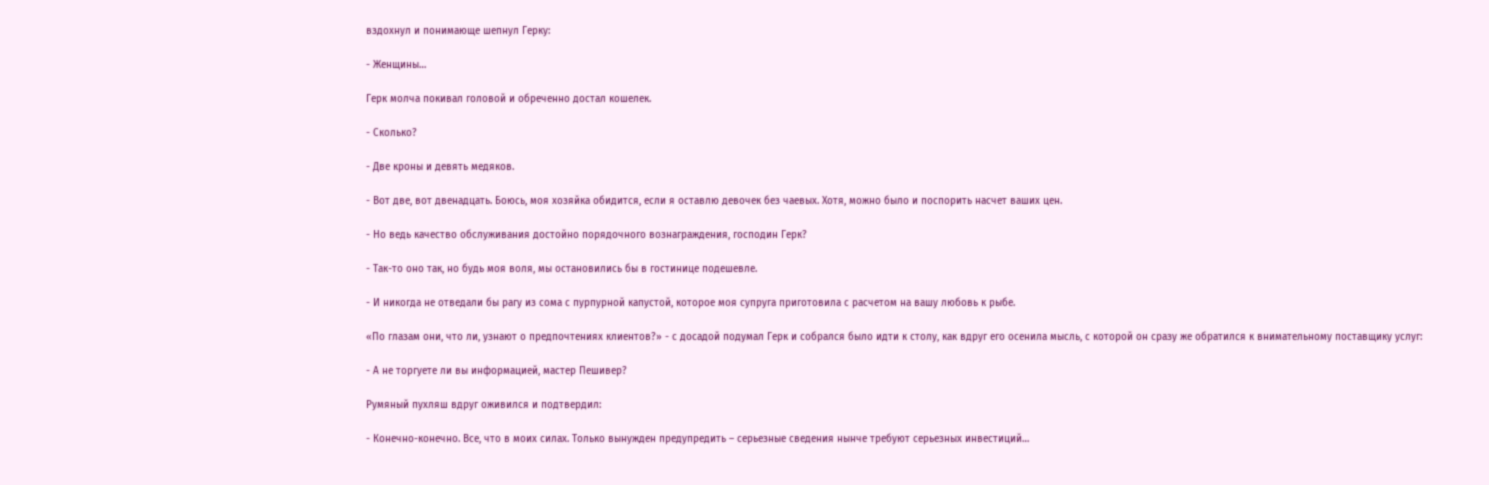вздохнул и понимающе шепнул Герку:

- Женщины…

Герк молча покивал головой и обреченно достал кошелек.

- Сколько?

- Две кроны и девять медяков.

- Вот две, вот двенадцать. Боюсь, моя хозяйка обидится, если я оставлю девочек без чаевых. Хотя, можно было и поспорить насчет ваших цен.

- Но ведь качество обслуживания достойно порядочного вознаграждения, господин Герк?

- Так-то оно так, но будь моя воля, мы остановились бы в гостинице подешевле.

- И никогда не отведали бы рагу из сома с пурпурной капустой, которое моя супруга приготовила с расчетом на вашу любовь к рыбе.

«По глазам они, что ли, узнают о предпочтениях клиентов?» - с досадой подумал Герк и собрался было идти к столу, как вдруг его осенила мысль, с которой он сразу же обратился к внимательному поставщику услуг:

- А не торгуете ли вы информацией, мастер Пешивер?

Румяный пухляш вдруг оживился и подтвердил:

- Конечно-конечно. Все, что в моих силах. Только вынужден предупредить – серьезные сведения нынче требуют серьезных инвестиций…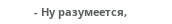- Ну разумеется,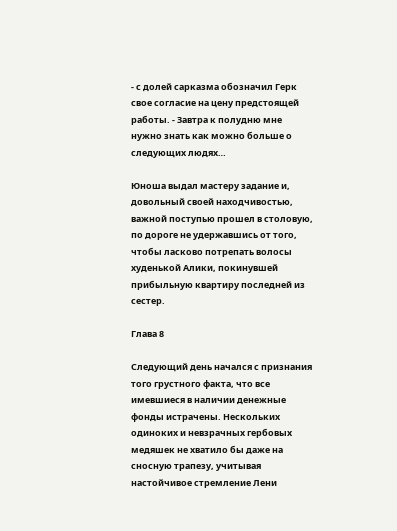- с долей сарказма обозначил Герк свое согласие на цену предстоящей работы. - Завтра к полудню мне нужно знать как можно больше о следующих людях…

Юноша выдал мастеру задание и, довольный своей находчивостью, важной поступью прошел в столовую, по дороге не удержавшись от того, чтобы ласково потрепать волосы худенькой Алики, покинувшей прибыльную квартиру последней из сестер.

Глава 8

Следующий день начался с признания того грустного факта, что все имевшиеся в наличии денежные фонды истрачены. Нескольких одиноких и невзрачных гербовых медяшек не хватило бы даже на сносную трапезу, учитывая настойчивое стремление Лени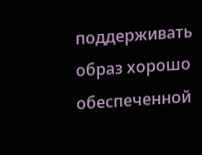поддерживать образ хорошо обеспеченной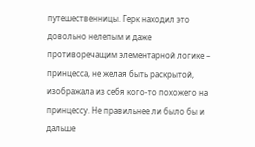путешественницы. Герк находил это довольно нелепым и даже противоречащим элементарной логике – принцесса, не желая быть раскрытой, изображала из себя кого-то похожего на принцессу. Не правильнее ли было бы и дальше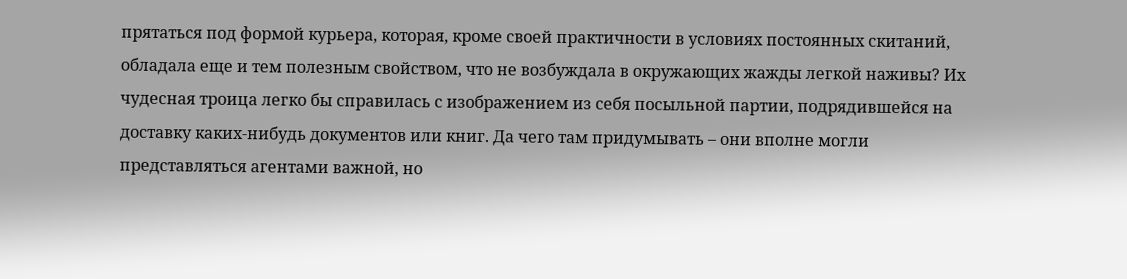прятаться под формой курьера, которая, кроме своей практичности в условиях постоянных скитаний, обладала еще и тем полезным свойством, что не возбуждала в окружающих жажды легкой наживы? Их чудесная троица легко бы справилась с изображением из себя посыльной партии, подрядившейся на доставку каких-нибудь документов или книг. Да чего там придумывать – они вполне могли представляться агентами важной, но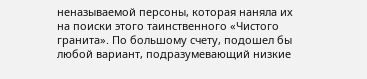неназываемой персоны, которая наняла их на поиски этого таинственного «Чистого гранита». По большому счету, подошел бы любой вариант, подразумевающий низкие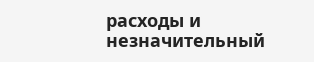расходы и незначительный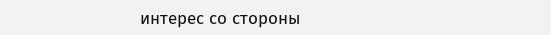интерес со стороны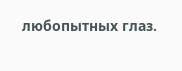любопытных глаз.